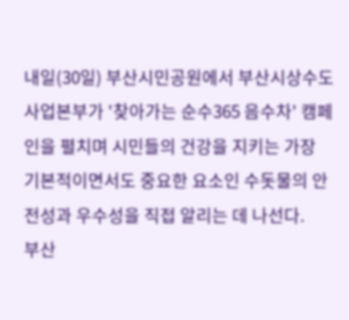내일(30일) 부산시민공원에서 부산시상수도사업본부가 '찾아가는 순수365 음수차' 캠페인을 펼치며 시민들의 건강을 지키는 가장 기본적이면서도 중요한 요소인 수돗물의 안전성과 우수성을 직접 알리는 데 나선다.
부산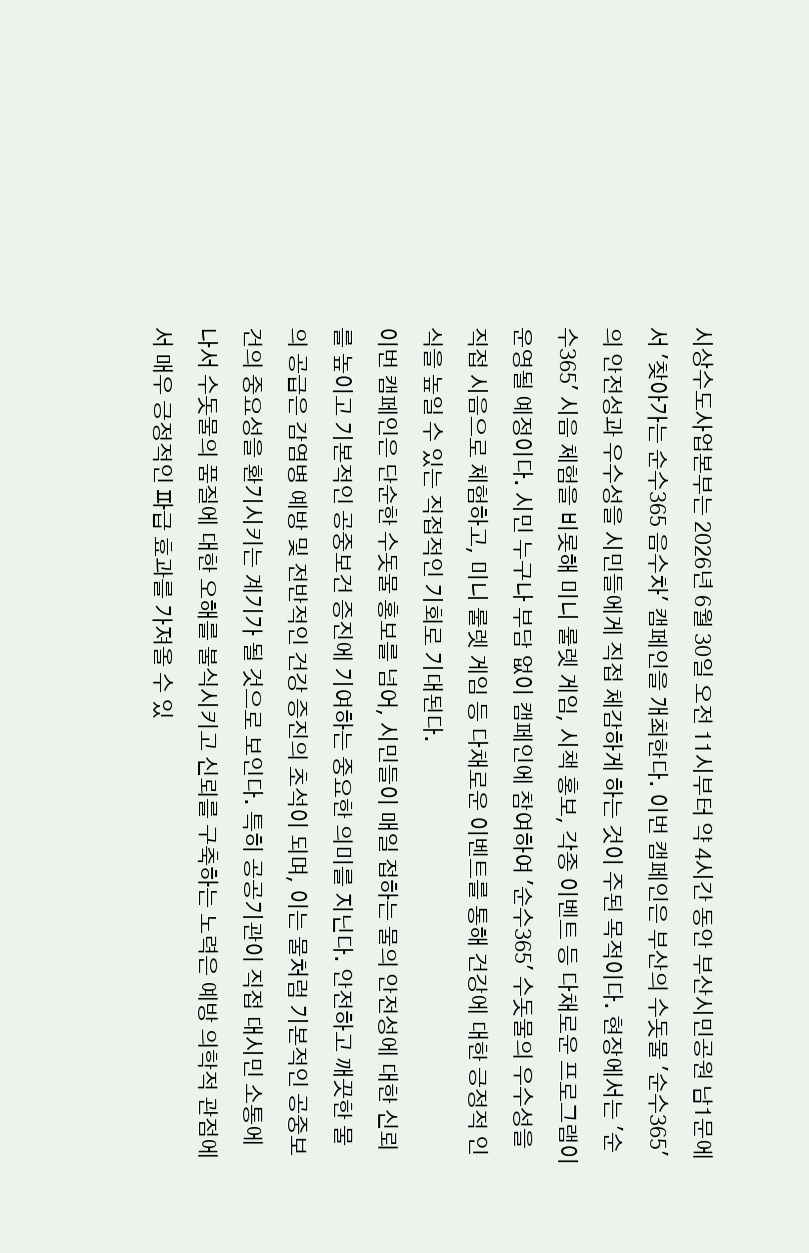시상수도사업본부는 2026년 6월 30일 오전 11시부터 약 4시간 동안 부산시민공원 남1문에서 '찾아가는 순수365 음수차' 캠페인을 개최한다. 이번 캠페인은 부산의 수돗물 '순수365'의 안전성과 우수성을 시민들에게 직접 체감하게 하는 것이 주된 목적이다. 현장에서는 '순수365' 시음 체험을 비롯해 미니 룰렛 게임, 시책 홍보, 각종 이벤트 등 다채로운 프로그램이 운영될 예정이다. 시민 누구나 부담 없이 캠페인에 참여하여 '순수365' 수돗물의 우수성을 직접 시음으로 체험하고, 미니 룰렛 게임 등 다채로운 이벤트를 통해 건강에 대한 긍정적 인식을 높일 수 있는 직접적인 기회로 기대된다.
이번 캠페인은 단순한 수돗물 홍보를 넘어, 시민들이 매일 접하는 물의 안전성에 대한 신뢰를 높이고 기본적인 공중보건 증진에 기여하는 중요한 의미를 지닌다. 안전하고 깨끗한 물의 공급은 감염병 예방 및 전반적인 건강 증진의 초석이 되며, 이는 물처럼 기본적인 공중보건의 중요성을 환기시키는 계기가 될 것으로 보인다. 특히 공공기관이 직접 대시민 소통에 나서 수돗물의 품질에 대한 오해를 불식시키고 신뢰를 구축하는 노력은 예방 의학적 관점에서 매우 긍정적인 파급 효과를 가져올 수 있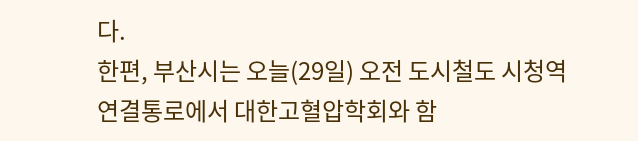다.
한편, 부산시는 오늘(29일) 오전 도시철도 시청역 연결통로에서 대한고혈압학회와 함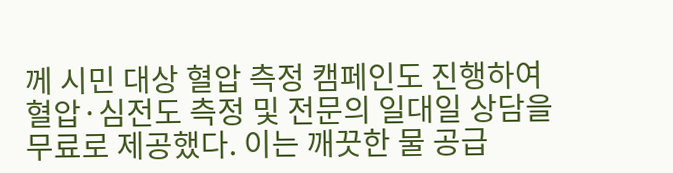께 시민 대상 혈압 측정 캠페인도 진행하여 혈압·심전도 측정 및 전문의 일대일 상담을 무료로 제공했다. 이는 깨끗한 물 공급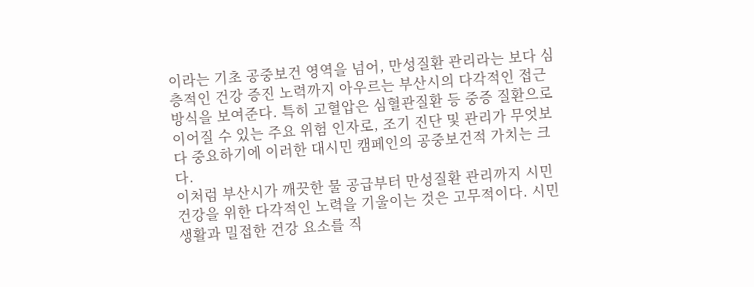이라는 기초 공중보건 영역을 넘어, 만성질환 관리라는 보다 심층적인 건강 증진 노력까지 아우르는 부산시의 다각적인 접근 방식을 보여준다. 특히 고혈압은 심혈관질환 등 중증 질환으로 이어질 수 있는 주요 위험 인자로, 조기 진단 및 관리가 무엇보다 중요하기에 이러한 대시민 캠페인의 공중보건적 가치는 크다.
이처럼 부산시가 깨끗한 물 공급부터 만성질환 관리까지 시민 건강을 위한 다각적인 노력을 기울이는 것은 고무적이다. 시민 생활과 밀접한 건강 요소를 직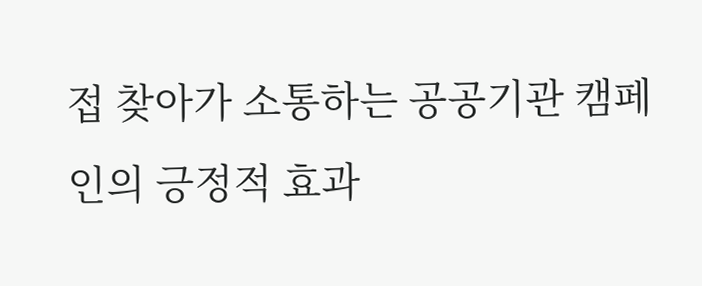접 찾아가 소통하는 공공기관 캠페인의 긍정적 효과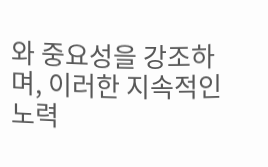와 중요성을 강조하며, 이러한 지속적인 노력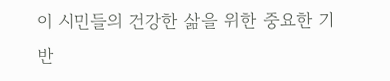이 시민들의 건강한 삶을 위한 중요한 기반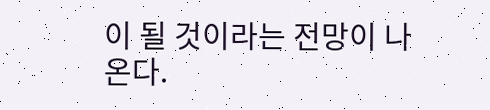이 될 것이라는 전망이 나온다.